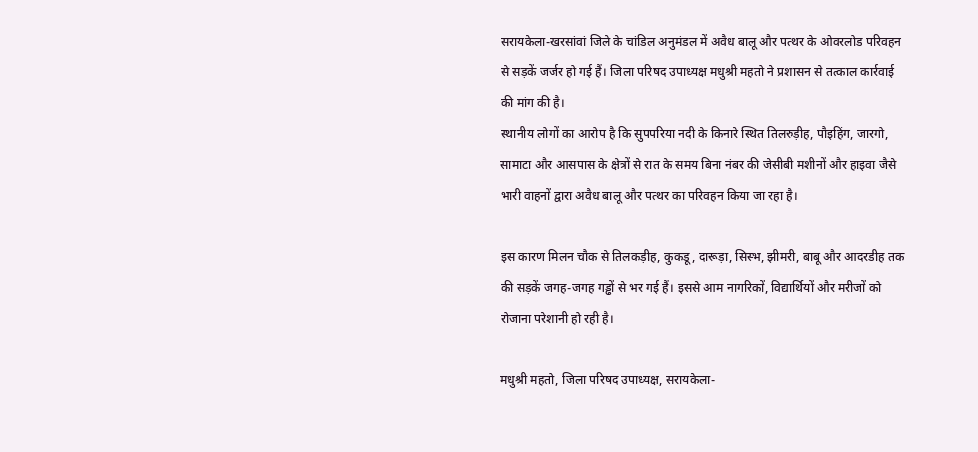सरायकेला-खरसांवां जिले के चांडिल अनुमंडल में अवैध बालू और पत्थर के ओवरलोड परिवहन से सड़कें जर्जर हो गई हैं। जिला परिषद उपाध्यक्ष मधुश्री महतो ने प्रशासन से तत्काल कार्रवाई की मांग की है।
स्थानीय लोगों का आरोप है कि सुपपरिया नदी के किनारे स्थित तिलरुड़ीह, पौइहिंग, जारगो, सामाटा और आसपास के क्षेत्रों से रात के समय बिना नंबर की जेसीबी मशीनों और हाइवा जैसे भारी वाहनों द्वारा अवैध बालू और पत्थर का परिवहन किया जा रहा है।

इस कारण मिलन चौक से तिलकड़ीह, कुकडू, दारूड़ा, सिस्भ, झीमरी, बाबू और आदरडीह तक की सड़कें जगह-जगह गड्ढों से भर गई हैं। इससे आम नागरिकों, विद्यार्थियों और मरीजों को रोजाना परेशानी हो रही है।

मधुश्री महतो, जिला परिषद उपाध्यक्ष, सरायकेला-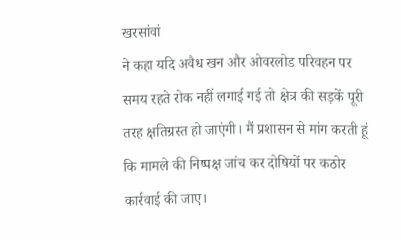खरसांवां
ने कहा यदि अवैध खन और ओवरलोड परिवहन पर समय रहते रोक नहीं लगाई गई तो क्षेत्र की सड़कें पूरी तरह क्षतिग्रस्त हो जाएंगी। मैं प्रशासन से मांग करती हूं कि मामले की निष्पक्ष जांच कर दोषियों पर कठोर कार्रवाई की जाए।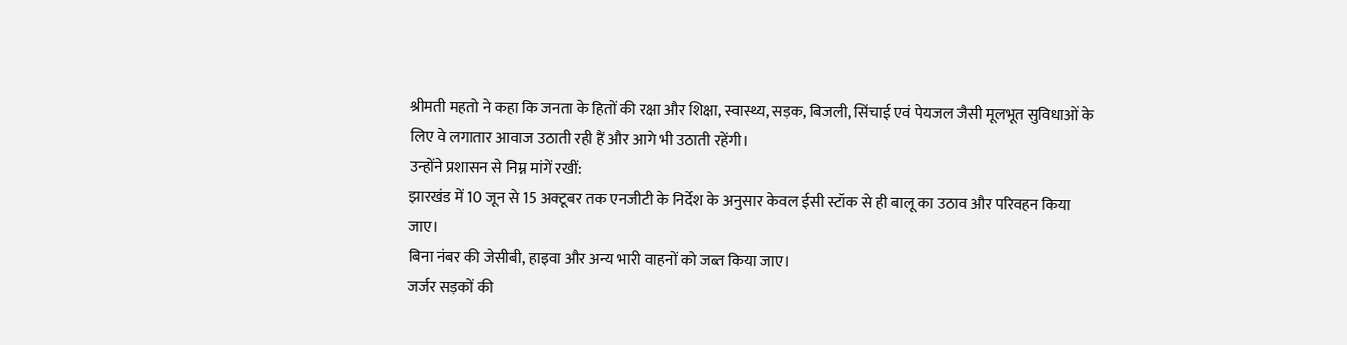श्रीमती महतो ने कहा कि जनता के हितों की रक्षा और शिक्षा, स्वास्थ्य, सड़क, बिजली, सिंचाई एवं पेयजल जैसी मूलभूत सुविधाओं के लिए वे लगातार आवाज उठाती रही हैं और आगे भी उठाती रहेंगी।
उन्होंने प्रशासन से निम्न मांगें रखीं:
झारखंड में 10 जून से 15 अक्टूबर तक एनजीटी के निर्देश के अनुसार केवल ईसी स्टॉक से ही बालू का उठाव और परिवहन किया जाए।
बिना नंबर की जेसीबी, हाइवा और अन्य भारी वाहनों को जब्त किया जाए।
जर्जर सड़कों की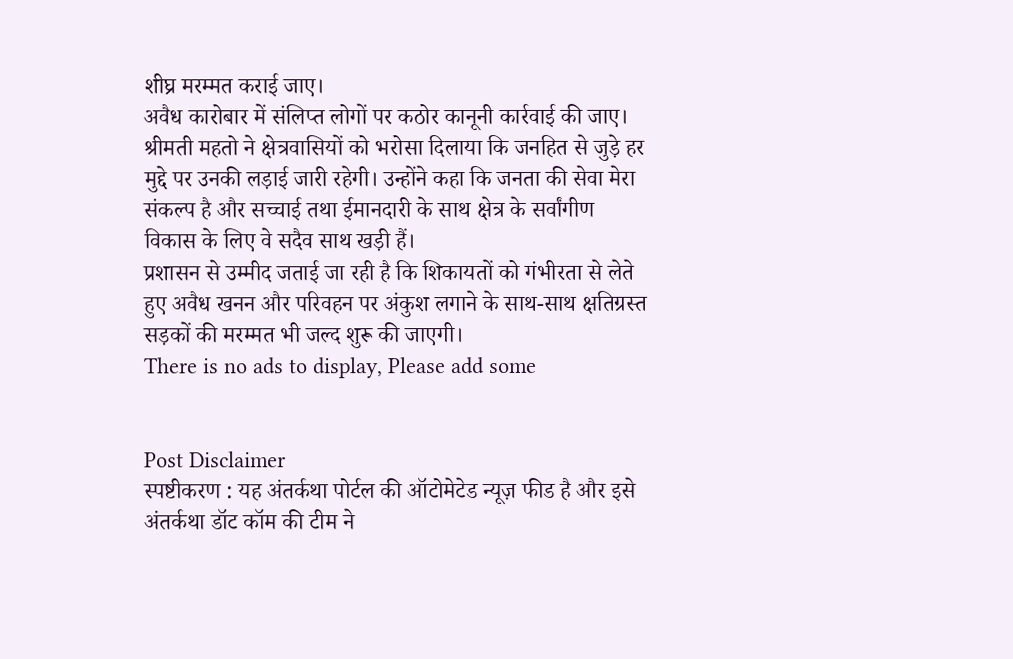शीघ्र मरम्मत कराई जाए।
अवैध कारोबार में संलिप्त लोगों पर कठोर कानूनी कार्रवाई की जाए।
श्रीमती महतो ने क्षेत्रवासियों को भरोसा दिलाया कि जनहित से जुड़े हर मुद्दे पर उनकी लड़ाई जारी रहेगी। उन्होंने कहा कि जनता की सेवा मेरा संकल्प है और सच्चाई तथा ईमानदारी के साथ क्षेत्र के सर्वांगीण विकास के लिए वे सदैव साथ खड़ी हैं।
प्रशासन से उम्मीद जताई जा रही है कि शिकायतों को गंभीरता से लेते हुए अवैध खनन और परिवहन पर अंकुश लगाने के साथ-साथ क्षतिग्रस्त सड़कों की मरम्मत भी जल्द शुरू की जाएगी।
There is no ads to display, Please add some


Post Disclaimer
स्पष्टीकरण : यह अंतर्कथा पोर्टल की ऑटोमेटेड न्यूज़ फीड है और इसे अंतर्कथा डॉट कॉम की टीम ने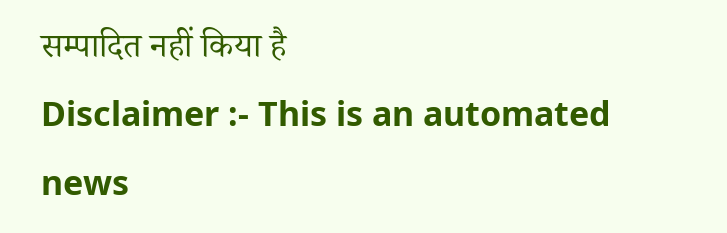सम्पादित नहीं किया है
Disclaimer :- This is an automated news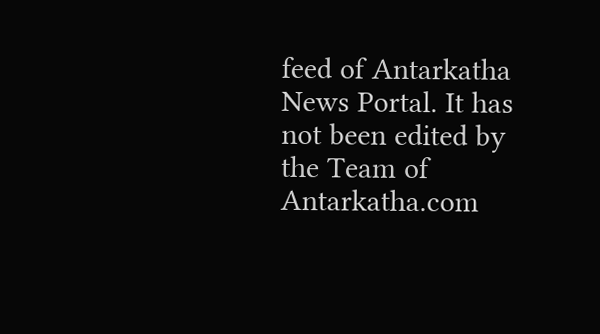feed of Antarkatha News Portal. It has not been edited by the Team of Antarkatha.com